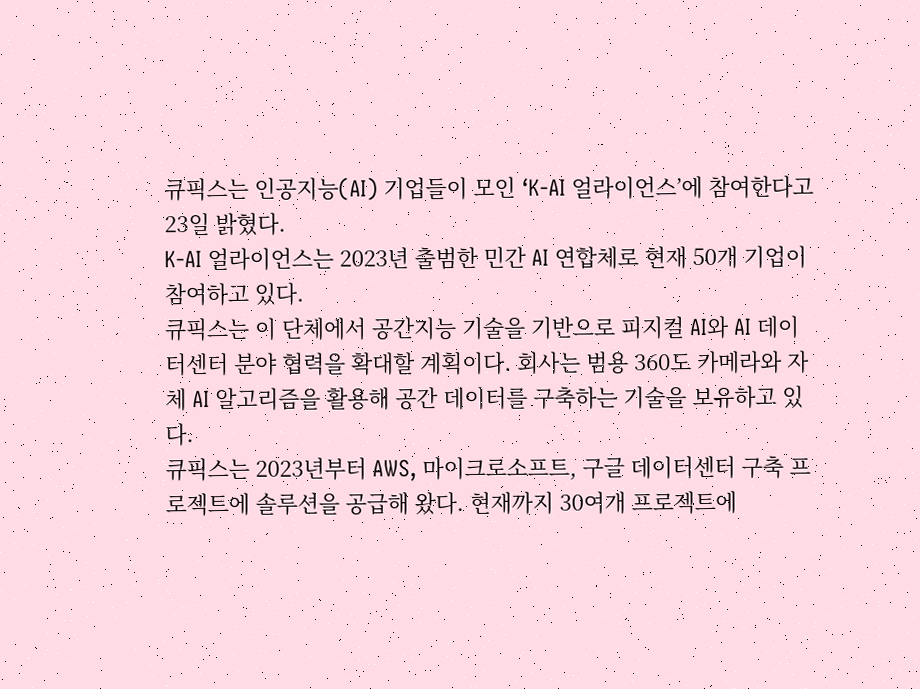큐픽스는 인공지능(AI) 기업들이 모인 ‘K-AI 얼라이언스’에 참여한다고 23일 밝혔다.
K-AI 얼라이언스는 2023년 출범한 민간 AI 연합체로 현재 50개 기업이 참여하고 있다.
큐픽스는 이 단체에서 공간지능 기술을 기반으로 피지컬 AI와 AI 데이터센터 분야 협력을 확대할 계획이다. 회사는 범용 360도 카메라와 자체 AI 알고리즘을 활용해 공간 데이터를 구축하는 기술을 보유하고 있다.
큐픽스는 2023년부터 AWS, 마이크로소프트, 구글 데이터센터 구축 프로젝트에 솔루션을 공급해 왔다. 현재까지 30여개 프로젝트에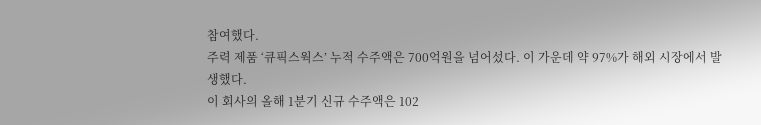참여했다.
주력 제품 ‘큐픽스웍스’ 누적 수주액은 700억원을 넘어섰다. 이 가운데 약 97%가 해외 시장에서 발생했다.
이 회사의 올해 1분기 신규 수주액은 102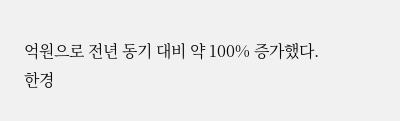억원으로 전년 동기 대비 약 100% 증가했다.
한경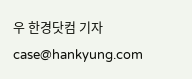우 한경닷컴 기자 case@hankyung.com